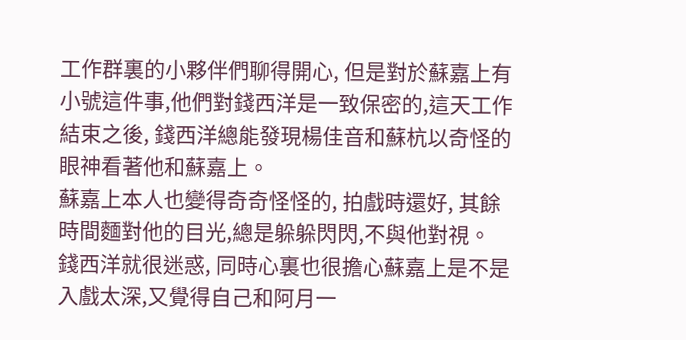工作群裏的小夥伴們聊得開心, 但是對於蘇嘉上有小號這件事,他們對錢西洋是一致保密的,這天工作結束之後, 錢西洋總能發現楊佳音和蘇杭以奇怪的眼神看著他和蘇嘉上。
蘇嘉上本人也變得奇奇怪怪的, 拍戲時還好, 其餘時間麵對他的目光,總是躲躲閃閃,不與他對視。
錢西洋就很迷惑, 同時心裏也很擔心蘇嘉上是不是入戲太深,又覺得自己和阿月一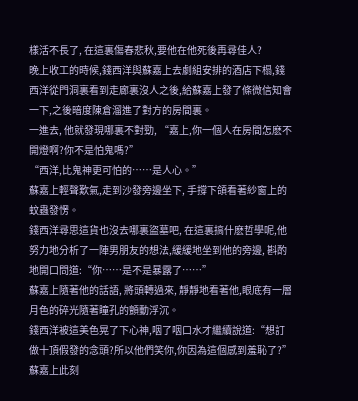樣活不長了, 在這裏傷春悲秋,要他在他死後再尋佳人?
晚上收工的時候,錢西洋與蘇嘉上去劇組安排的酒店下榻,錢西洋從門洞裏看到走廊裏沒人之後,給蘇嘉上發了條微信知會一下,之後暗度陳倉溜進了對方的房間裏。
一進去, 他就發現哪裏不對勁, “嘉上,你一個人在房間怎麽不開燈啊?你不是怕鬼嗎?”
“西洋,比鬼神更可怕的……是人心。”
蘇嘉上輕聲歎氣,走到沙發旁邊坐下, 手撐下頜看著紗窗上的蚊蟲發愣。
錢西洋尋思這貨也沒去哪裏盜墓吧, 在這裏搞什麽哲學呢,他努力地分析了一陣男朋友的想法,緩緩地坐到他的旁邊, 斟酌地開口問道:“你……是不是暴露了……”
蘇嘉上隨著他的話語, 將頭轉過來, 靜靜地看著他,眼底有一層月色的碎光隨著瞳孔的顫動浮沉。
錢西洋被這美色晃了下心神,咽了咽口水才繼續說道:“想訂做十頂假發的念頭?所以他們笑你,你因為這個感到羞恥了?”
蘇嘉上此刻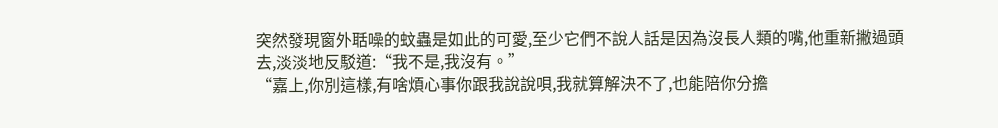突然發現窗外聒噪的蚊蟲是如此的可愛,至少它們不說人話是因為沒長人類的嘴,他重新撇過頭去,淡淡地反駁道:“我不是,我沒有。”
“嘉上,你別這樣,有啥煩心事你跟我說說唄,我就算解決不了,也能陪你分擔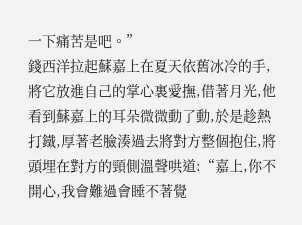一下痛苦是吧。”
錢西洋拉起蘇嘉上在夏天依舊冰冷的手,將它放進自己的掌心裏愛撫,借著月光,他看到蘇嘉上的耳朵微微動了動,於是趁熱打鐵,厚著老臉湊過去將對方整個抱住,將頭埋在對方的頸側溫聲哄道:“嘉上,你不開心,我會難過會睡不著覺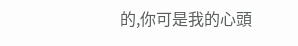的,你可是我的心頭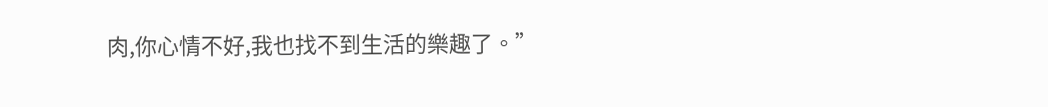肉,你心情不好,我也找不到生活的樂趣了。”